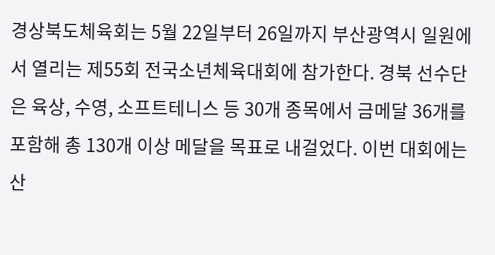경상북도체육회는 5월 22일부터 26일까지 부산광역시 일원에서 열리는 제55회 전국소년체육대회에 참가한다. 경북 선수단은 육상, 수영, 소프트테니스 등 30개 종목에서 금메달 36개를 포함해 총 130개 이상 메달을 목표로 내걸었다. 이번 대회에는 산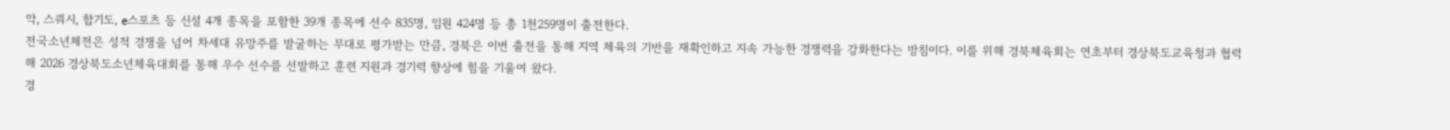악, 스쿼시, 합기도, e스포츠 등 신설 4개 종목을 포함한 39개 종목에 선수 835명, 임원 424명 등 총 1천259명이 출전한다.
전국소년체전은 성적 경쟁을 넘어 차세대 유망주를 발굴하는 무대로 평가받는 만큼, 경북은 이번 출전을 통해 지역 체육의 기반을 재확인하고 지속 가능한 경쟁력을 강화한다는 방침이다. 이를 위해 경북체육회는 연초부터 경상북도교육청과 협력해 2026 경상북도소년체육대회를 통해 우수 선수를 선발하고 훈련 지원과 경기력 향상에 힘을 기울여 왔다.
경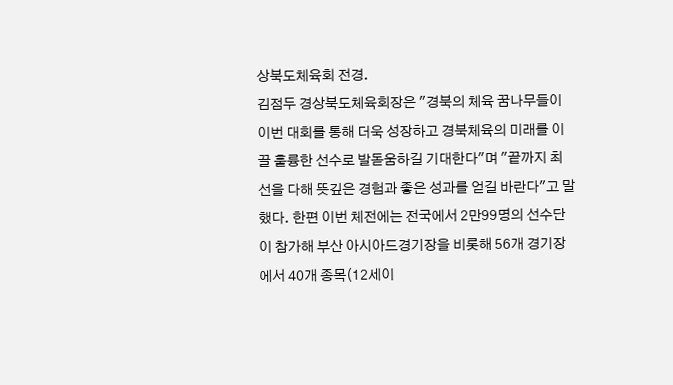상북도체육회 전경.
김점두 경상북도체육회장은 "경북의 체육 꿈나무들이 이번 대회를 통해 더욱 성장하고 경북체육의 미래를 이끌 훌륭한 선수로 발돋움하길 기대한다"며 "끝까지 최선을 다해 뜻깊은 경험과 좋은 성과를 얻길 바란다"고 말했다. 한편 이번 체전에는 전국에서 2만99명의 선수단이 참가해 부산 아시아드경기장을 비롯해 56개 경기장에서 40개 종목(12세이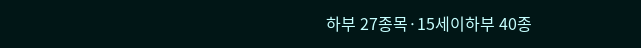하부 27종목·15세이하부 40종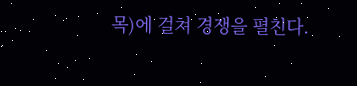목)에 걸쳐 경쟁을 펼친다.